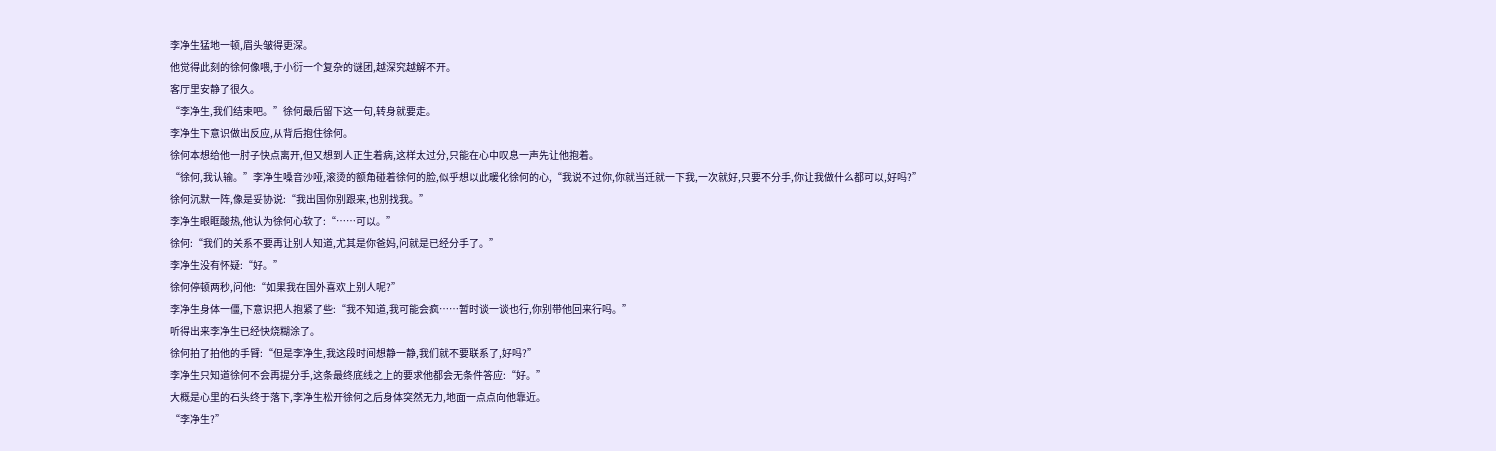李净生猛地一顿,眉头皱得更深。
他觉得此刻的徐何像喂,于小衍一个复杂的谜团,越深究越解不开。
客厅里安静了很久。
“李净生,我们结束吧。”徐何最后留下这一句,转身就要走。
李净生下意识做出反应,从背后抱住徐何。
徐何本想给他一肘子快点离开,但又想到人正生着病,这样太过分,只能在心中叹息一声先让他抱着。
“徐何,我认输。”李净生嗓音沙哑,滚烫的额角碰着徐何的脸,似乎想以此暖化徐何的心,“我说不过你,你就当迁就一下我,一次就好,只要不分手,你让我做什么都可以,好吗?”
徐何沉默一阵,像是妥协说:“我出国你别跟来,也别找我。”
李净生眼眶酸热,他认为徐何心软了:“……可以。”
徐何:“我们的关系不要再让别人知道,尤其是你爸妈,问就是已经分手了。”
李净生没有怀疑:“好。”
徐何停顿两秒,问他:“如果我在国外喜欢上别人呢?”
李净生身体一僵,下意识把人抱紧了些:“我不知道,我可能会疯……暂时谈一谈也行,你别带他回来行吗。”
听得出来李净生已经快烧糊涂了。
徐何拍了拍他的手臂:“但是李净生,我这段时间想静一静,我们就不要联系了,好吗?”
李净生只知道徐何不会再提分手,这条最终底线之上的要求他都会无条件答应:“好。”
大概是心里的石头终于落下,李净生松开徐何之后身体突然无力,地面一点点向他靠近。
“李净生?”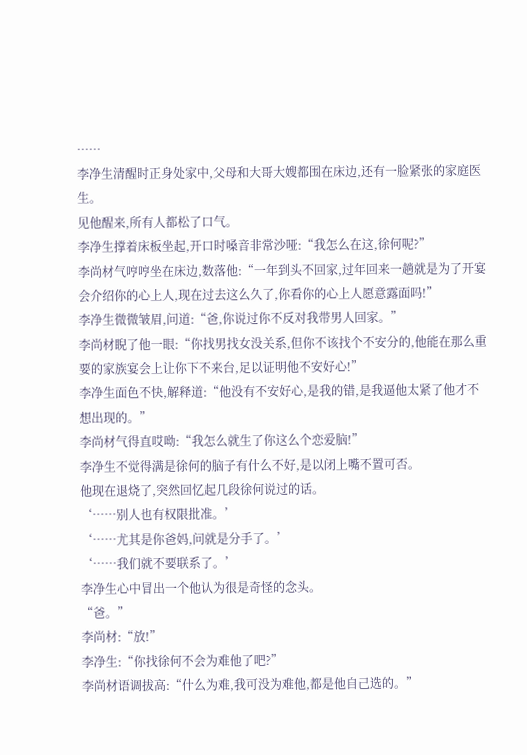……
李净生清醒时正身处家中,父母和大哥大嫂都围在床边,还有一脸紧张的家庭医生。
见他醒来,所有人都松了口气。
李净生撑着床板坐起,开口时嗓音非常沙哑:“我怎么在这,徐何呢?”
李尚材气哼哼坐在床边,数落他:“一年到头不回家,过年回来一趟就是为了开宴会介绍你的心上人,现在过去这么久了,你看你的心上人愿意露面吗!”
李净生微微皱眉,问道:“爸,你说过你不反对我带男人回家。”
李尚材睨了他一眼:“你找男找女没关系,但你不该找个不安分的,他能在那么重要的家族宴会上让你下不来台,足以证明他不安好心!”
李净生面色不快,解释道:“他没有不安好心,是我的错,是我逼他太紧了他才不想出现的。”
李尚材气得直哎呦:“我怎么就生了你这么个恋爱脑!”
李净生不觉得满是徐何的脑子有什么不好,是以闭上嘴不置可否。
他现在退烧了,突然回忆起几段徐何说过的话。
‘……别人也有权限批准。’
‘……尤其是你爸妈,问就是分手了。’
‘……我们就不要联系了。’
李净生心中冒出一个他认为很是奇怪的念头。
“爸。”
李尚材:“放!”
李净生:“你找徐何不会为难他了吧?”
李尚材语调拔高:“什么为难,我可没为难他,都是他自己选的。”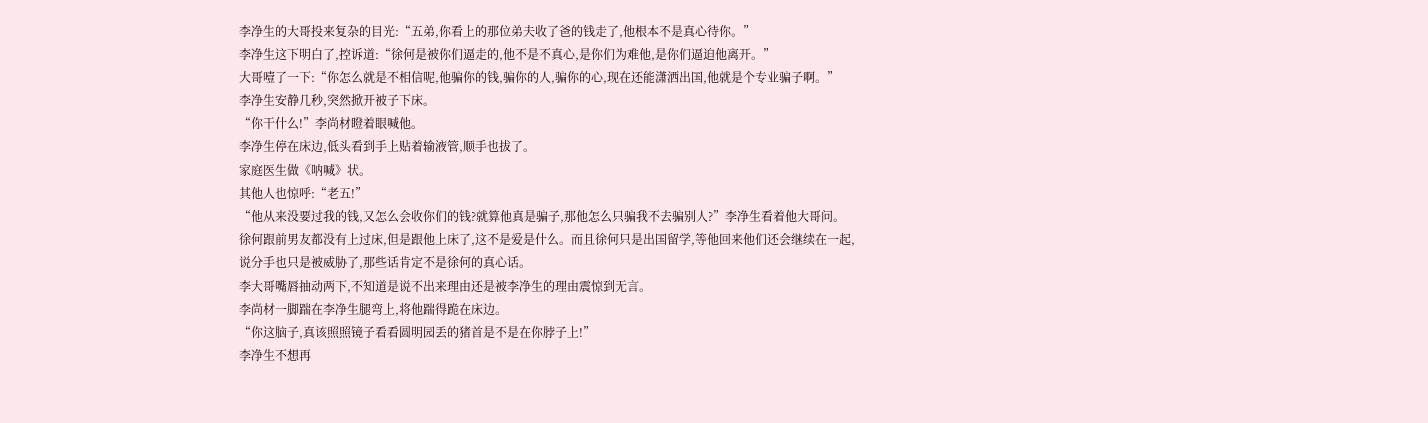李净生的大哥投来复杂的目光:“五弟,你看上的那位弟夫收了爸的钱走了,他根本不是真心待你。”
李净生这下明白了,控诉道:“徐何是被你们逼走的,他不是不真心,是你们为难他,是你们逼迫他离开。”
大哥噎了一下:“你怎么就是不相信呢,他骗你的钱,骗你的人,骗你的心,现在还能潇洒出国,他就是个专业骗子啊。”
李净生安静几秒,突然掀开被子下床。
“你干什么!”李尚材瞪着眼喊他。
李净生停在床边,低头看到手上贴着输液管,顺手也拔了。
家庭医生做《呐喊》状。
其他人也惊呼:“老五!”
“他从来没要过我的钱,又怎么会收你们的钱?就算他真是骗子,那他怎么只骗我不去骗别人?”李净生看着他大哥问。
徐何跟前男友都没有上过床,但是跟他上床了,这不是爱是什么。而且徐何只是出国留学,等他回来他们还会继续在一起,说分手也只是被威胁了,那些话肯定不是徐何的真心话。
李大哥嘴唇抽动两下,不知道是说不出来理由还是被李净生的理由震惊到无言。
李尚材一脚踹在李净生腿弯上,将他踹得跪在床边。
“你这脑子,真该照照镜子看看圆明园丢的猪首是不是在你脖子上!”
李净生不想再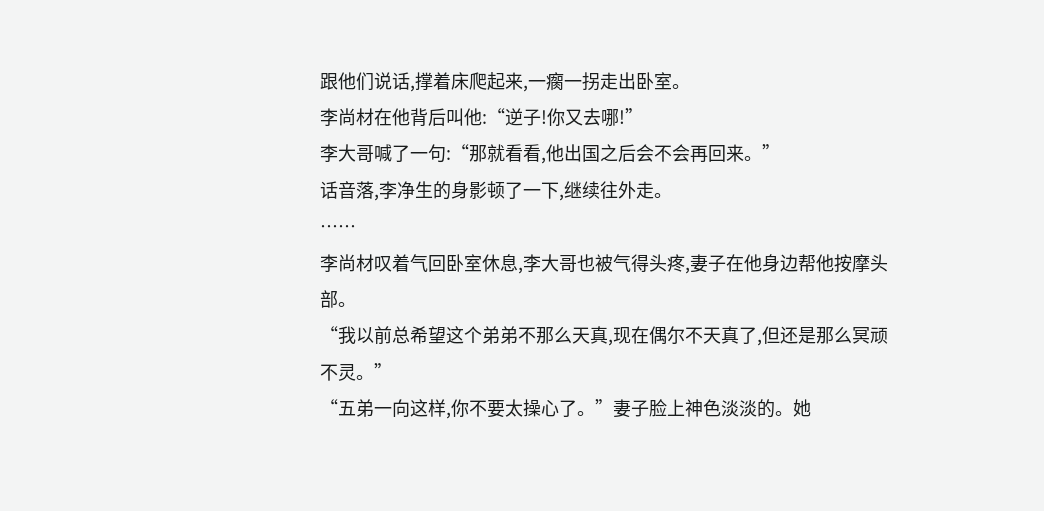跟他们说话,撑着床爬起来,一瘸一拐走出卧室。
李尚材在他背后叫他:“逆子!你又去哪!”
李大哥喊了一句:“那就看看,他出国之后会不会再回来。”
话音落,李净生的身影顿了一下,继续往外走。
……
李尚材叹着气回卧室休息,李大哥也被气得头疼,妻子在他身边帮他按摩头部。
“我以前总希望这个弟弟不那么天真,现在偶尔不天真了,但还是那么冥顽不灵。”
“五弟一向这样,你不要太操心了。”妻子脸上神色淡淡的。她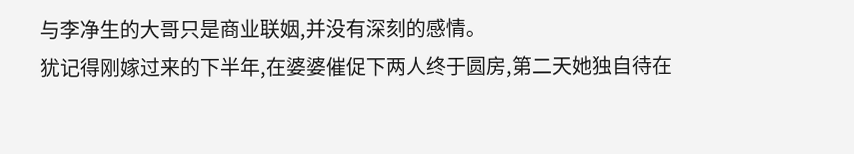与李净生的大哥只是商业联姻,并没有深刻的感情。
犹记得刚嫁过来的下半年,在婆婆催促下两人终于圆房,第二天她独自待在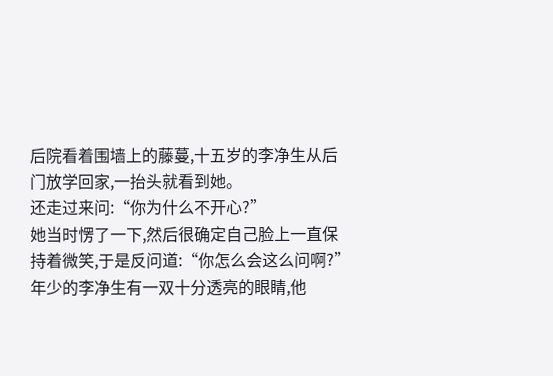后院看着围墙上的藤蔓,十五岁的李净生从后门放学回家,一抬头就看到她。
还走过来问:“你为什么不开心?”
她当时愣了一下,然后很确定自己脸上一直保持着微笑,于是反问道:“你怎么会这么问啊?”
年少的李净生有一双十分透亮的眼睛,他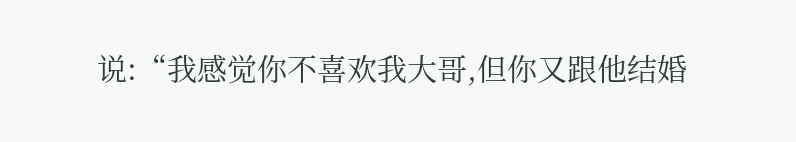说:“我感觉你不喜欢我大哥,但你又跟他结婚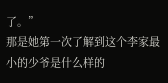了。”
那是她第一次了解到这个李家最小的少爷是什么样的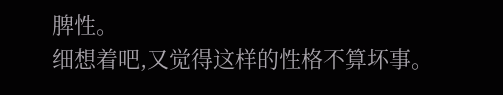脾性。
细想着吧,又觉得这样的性格不算坏事。